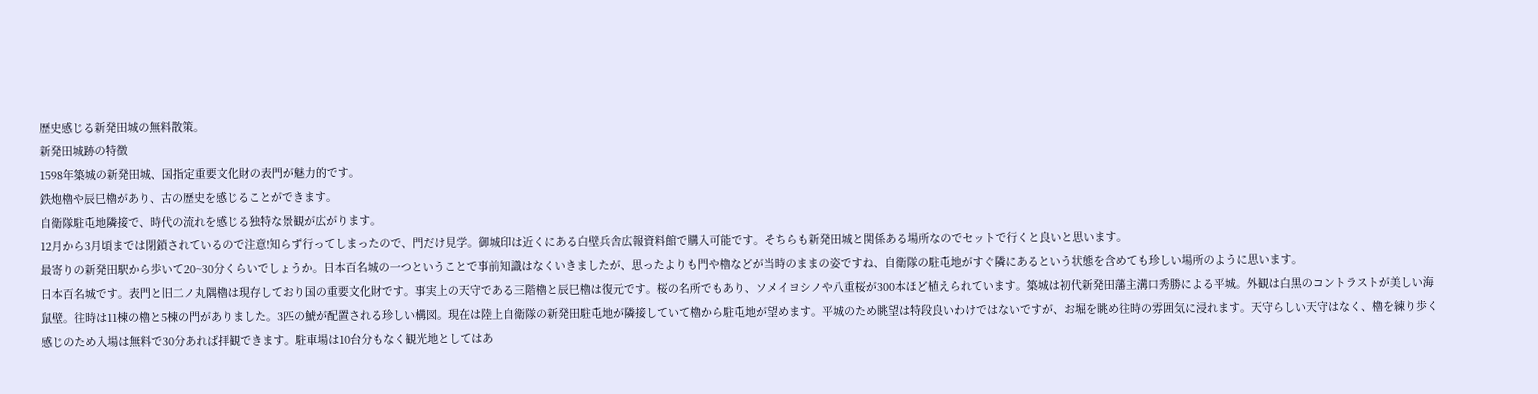歴史感じる新発田城の無料散策。
新発田城跡の特徴
1598年築城の新発田城、国指定重要文化財の表門が魅力的です。
鉄炮櫓や辰巳櫓があり、古の歴史を感じることができます。
自衛隊駐屯地隣接で、時代の流れを感じる独特な景観が広がります。
12月から3月頃までは閉鎖されているので注意!知らず行ってしまったので、門だけ見学。御城印は近くにある白壁兵舎広報資料館で購入可能です。そちらも新発田城と関係ある場所なのでセットで行くと良いと思います。
最寄りの新発田駅から歩いて20~30分くらいでしょうか。日本百名城の一つということで事前知識はなくいきましたが、思ったよりも門や櫓などが当時のままの姿ですね、自衛隊の駐屯地がすぐ隣にあるという状態を含めても珍しい場所のように思います。
日本百名城です。表門と旧二ノ丸隅櫓は現存しており国の重要文化財です。事実上の天守である三階櫓と辰巳櫓は復元です。桜の名所でもあり、ソメイヨシノや八重桜が300本ほど植えられています。築城は初代新発田藩主溝口秀勝による平城。外観は白黒のコントラストが美しい海鼠壁。往時は11棟の櫓と5棟の門がありました。3匹の鯱が配置される珍しい構図。現在は陸上自衛隊の新発田駐屯地が隣接していて櫓から駐屯地が望めます。平城のため眺望は特段良いわけではないですが、お堀を眺め往時の雰囲気に浸れます。天守らしい天守はなく、櫓を練り歩く感じのため入場は無料で30分あれば拝観できます。駐車場は10台分もなく観光地としてはあ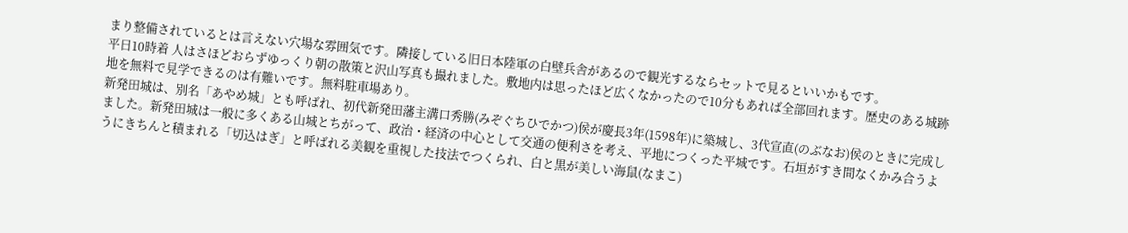まり整備されているとは言えない穴場な雰囲気です。隣接している旧日本陸軍の白壁兵舎があるので観光するならセットで見るといいかもです。
平日10時着 人はさほどおらずゆっくり朝の散策と沢山写真も撮れました。敷地内は思ったほど広くなかったので10分もあれば全部回れます。歴史のある城跡地を無料で見学できるのは有難いです。無料駐車場あり。
新発田城は、別名「あやめ城」とも呼ばれ、初代新発田藩主溝口秀勝(みぞぐちひでかつ)侯が慶長3年(1598年)に築城し、3代宣直(のぶなお)侯のときに完成しました。新発田城は一般に多くある山城とちがって、政治・経済の中心として交通の便利さを考え、平地につくった平城です。石垣がすき間なくかみ合うようにきちんと積まれる「切込はぎ」と呼ばれる美観を重視した技法でつくられ、白と黒が美しい海鼠(なまこ)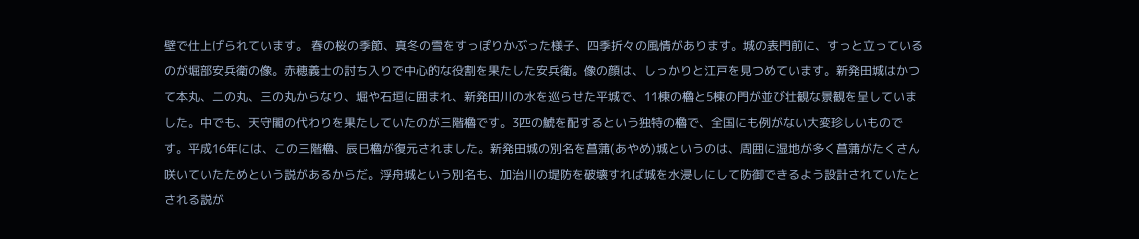壁で仕上げられています。 春の桜の季節、真冬の雪をすっぽりかぶった様子、四季折々の風情があります。城の表門前に、すっと立っているのが堀部安兵衛の像。赤穂義士の討ち入りで中心的な役割を果たした安兵衛。像の顔は、しっかりと江戸を見つめています。新発田城はかつて本丸、二の丸、三の丸からなり、堀や石垣に囲まれ、新発田川の水を巡らせた平城で、11棟の櫓と5棟の門が並び壮観な景観を呈していました。中でも、天守閣の代わりを果たしていたのが三階櫓です。3匹の鯱を配するという独特の櫓で、全国にも例がない大変珍しいものです。平成16年には、この三階櫓、辰巳櫓が復元されました。新発田城の別名を菖蒲(あやめ)城というのは、周囲に湿地が多く菖蒲がたくさん咲いていたためという説があるからだ。浮舟城という別名も、加治川の堤防を破壊すれば城を水浸しにして防御できるよう設計されていたとされる説が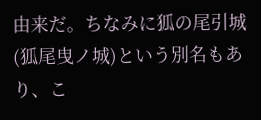由来だ。ちなみに狐の尾引城(狐尾曳ノ城)という別名もあり、こ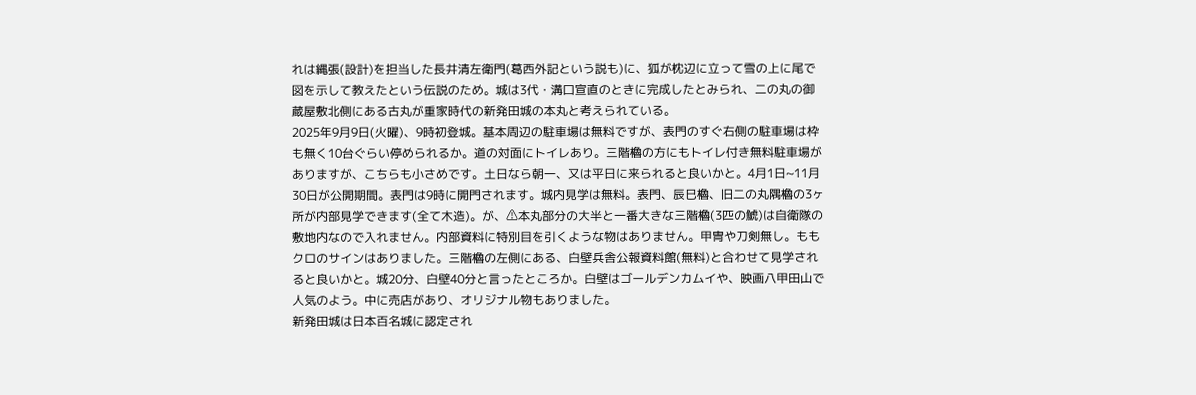れは縄張(設計)を担当した長井清左衛門(葛西外記という説も)に、狐が枕辺に立って雪の上に尾で図を示して教えたという伝説のため。城は3代・溝口宣直のときに完成したとみられ、二の丸の御蔵屋敷北側にある古丸が重家時代の新発田城の本丸と考えられている。
2025年9月9日(火曜)、9時初登城。基本周辺の駐車場は無料ですが、表門のすぐ右側の駐車場は枠も無く10台ぐらい停められるか。道の対面にトイレあり。三階櫓の方にもトイレ付き無料駐車場がありますが、こちらも小さめです。土日なら朝一、又は平日に来られると良いかと。4月1日~11月30日が公開期間。表門は9時に開門されます。城内見学は無料。表門、辰巳櫓、旧二の丸隅櫓の3ヶ所が内部見学できます(全て木造)。が、⚠本丸部分の大半と一番大きな三階櫓(3匹の鯱)は自衛隊の敷地内なので入れません。内部資料に特別目を引くような物はありません。甲冑や刀剣無し。ももクロのサインはありました。三階櫓の左側にある、白壁兵舎公報資料館(無料)と合わせて見学されると良いかと。城20分、白壁40分と言ったところか。白壁はゴールデンカムイや、映画八甲田山で人気のよう。中に売店があり、オリジナル物もありました。
新発田城は日本百名城に認定され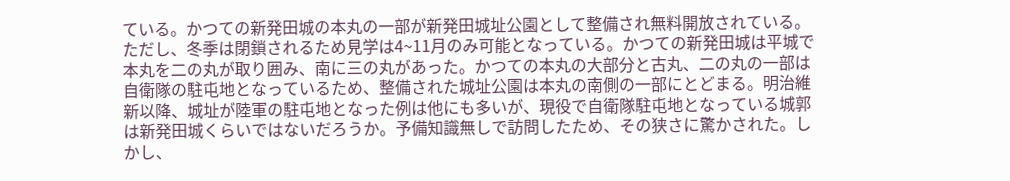ている。かつての新発田城の本丸の一部が新発田城址公園として整備され無料開放されている。ただし、冬季は閉鎖されるため見学は4~11月のみ可能となっている。かつての新発田城は平城で本丸を二の丸が取り囲み、南に三の丸があった。かつての本丸の大部分と古丸、二の丸の一部は自衛隊の駐屯地となっているため、整備された城址公園は本丸の南側の一部にとどまる。明治維新以降、城址が陸軍の駐屯地となった例は他にも多いが、現役で自衛隊駐屯地となっている城郭は新発田城くらいではないだろうか。予備知識無しで訪問したため、その狭さに驚かされた。しかし、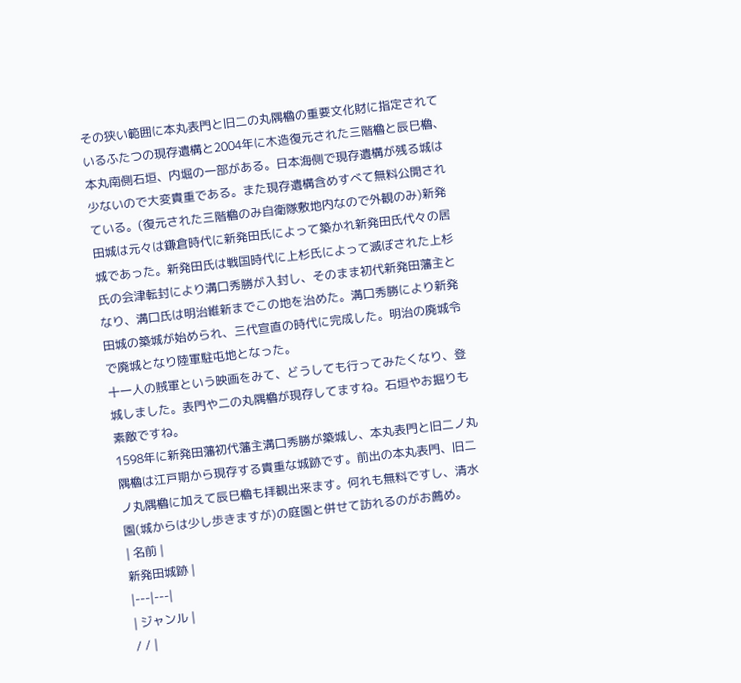その狭い範囲に本丸表門と旧二の丸隅櫓の重要文化財に指定されているふたつの現存遺構と2004年に木造復元された三階櫓と辰巳櫓、本丸南側石垣、内堀の一部がある。日本海側で現存遺構が残る城は少ないので大変貴重である。また現存遺構含めすべて無料公開されている。(復元された三階櫓のみ自衛隊敷地内なので外観のみ)新発田城は元々は鎌倉時代に新発田氏によって築かれ新発田氏代々の居城であった。新発田氏は戦国時代に上杉氏によって滅ぼされた上杉氏の会津転封により溝口秀勝が入封し、そのまま初代新発田藩主となり、溝口氏は明治維新までこの地を治めた。溝口秀勝により新発田城の築城が始められ、三代宣直の時代に完成した。明治の廃城令で廃城となり陸軍駐屯地となった。
十一人の賊軍という映画をみて、どうしても行ってみたくなり、登城しました。表門や二の丸隅櫓が現存してますね。石垣やお掘りも素敵ですね。
1598年に新発田藩初代藩主溝口秀勝が築城し、本丸表門と旧二ノ丸隅櫓は江戸期から現存する貴重な城跡です。前出の本丸表門、旧二ノ丸隅櫓に加えて辰巳櫓も拝観出来ます。何れも無料ですし、清水園(城からは少し歩きますが)の庭園と併せて訪れるのがお薦め。
| 名前 |
新発田城跡 |
|---|---|
| ジャンル |
/ / |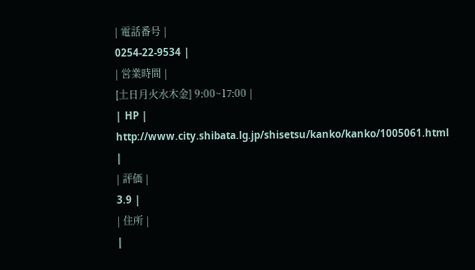| 電話番号 |
0254-22-9534 |
| 営業時間 |
[土日月火水木金] 9:00~17:00 |
| HP |
http://www.city.shibata.lg.jp/shisetsu/kanko/kanko/1005061.html |
| 評価 |
3.9 |
| 住所 |
|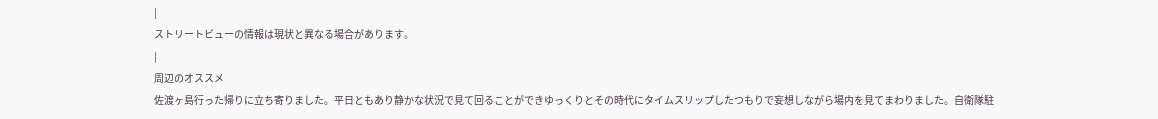|
ストリートビューの情報は現状と異なる場合があります。
|
周辺のオススメ
佐渡ヶ島行った帰りに立ち寄りました。平日ともあり静かな状況で見て回ることができゆっくりとその時代にタイムスリップしたつもりで妄想しながら場内を見てまわりました。自衛隊駐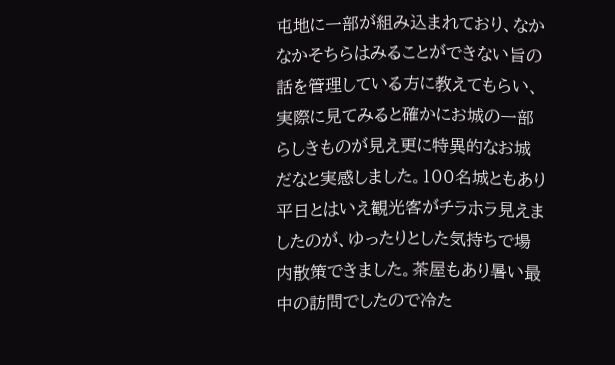屯地に一部が組み込まれており、なかなかそちらはみることができない旨の話を管理している方に教えてもらい、実際に見てみると確かにお城の一部らしきものが見え更に特異的なお城だなと実感しました。100名城ともあり平日とはいえ観光客がチラホラ見えましたのが、ゆったりとした気持ちで場内散策できました。茶屋もあり暑い最中の訪問でしたので冷た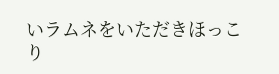いラムネをいただきほっこり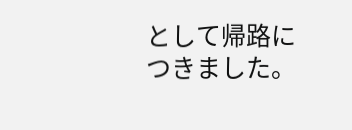として帰路につきました。